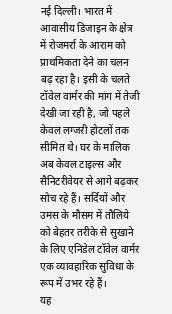नई दिल्ली। भारत में आवासीय डिजाइन के क्षेत्र में रोजमर्रा के आराम को प्राथमिकता देने का चलन बढ़ रहा है। इसी के चलते टॉवेल वार्मर की मांग में तेजी देखी जा रही है, जो पहले केवल लग्जरी होटलों तक सीमित थे। घर के मालिक अब केवल टाइल्स और सैनिटरीवेयर से आगे बढ़कर सोच रहे हैं। सर्दियों और उमस के मौसम में तौलिये को बेहतर तरीके से सुखाने के लिए एनिडेल टॉवेल वार्मर एक व्यावहारिक सुविधा के रूप में उभर रहे हैं।
यह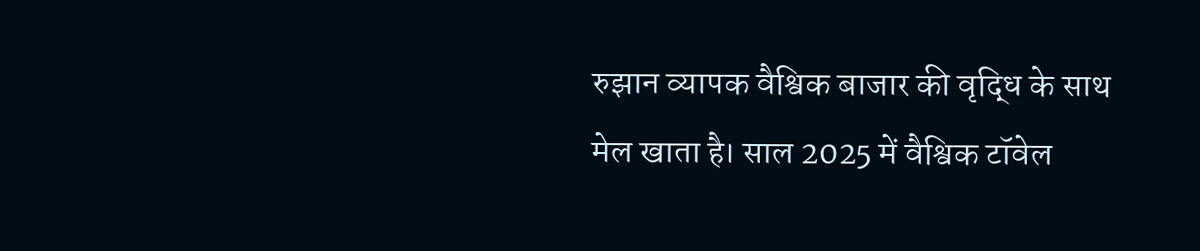रुझान व्यापक वैश्विक बाजार की वृद्धि के साथ मेल खाता है। साल 2025 में वैश्विक टॉवेल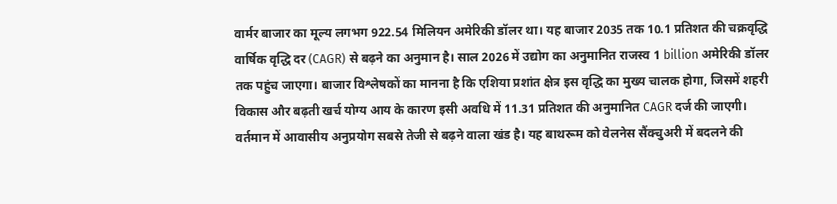वार्मर बाजार का मूल्य लगभग 922.54 मिलियन अमेरिकी डॉलर था। यह बाजार 2035 तक 10.1 प्रतिशत की चक्रवृद्धि वार्षिक वृद्धि दर (CAGR) से बढ़ने का अनुमान है। साल 2026 में उद्योग का अनुमानित राजस्व 1 billion अमेरिकी डॉलर तक पहुंच जाएगा। बाजार विश्लेषकों का मानना है कि एशिया प्रशांत क्षेत्र इस वृद्धि का मुख्य चालक होगा, जिसमें शहरी विकास और बढ़ती खर्च योग्य आय के कारण इसी अवधि में 11.31 प्रतिशत की अनुमानित CAGR दर्ज की जाएगी।
वर्तमान में आवासीय अनुप्रयोग सबसे तेजी से बढ़ने वाला खंड है। यह बाथरूम को वेलनेस सैंक्चुअरी में बदलने की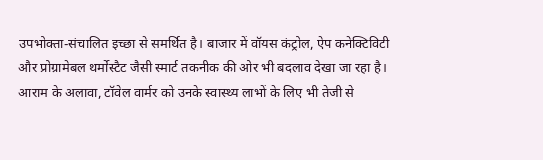उपभोक्ता-संचालित इच्छा से समर्थित है। बाजार में वॉयस कंट्रोल, ऐप कनेक्टिविटी और प्रोग्रामेबल थर्मोस्टैट जैसी स्मार्ट तकनीक की ओर भी बदलाव देखा जा रहा है। आराम के अलावा, टॉवेल वार्मर को उनके स्वास्थ्य लाभों के लिए भी तेजी से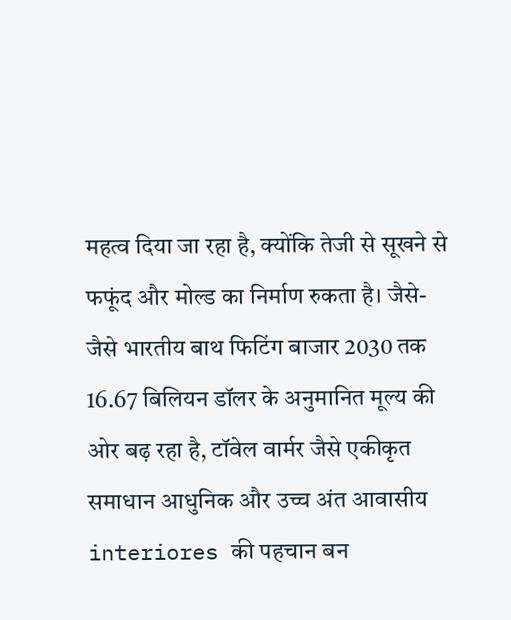महत्व दिया जा रहा है, क्योंकि तेजी से सूखने से फफूंद और मोल्ड का निर्माण रुकता है। जैसे-जैसे भारतीय बाथ फिटिंग बाजार 2030 तक 16.67 बिलियन डॉलर के अनुमानित मूल्य की ओर बढ़ रहा है, टॉवेल वार्मर जैसे एकीकृत समाधान आधुनिक और उच्च अंत आवासीय interiores की पहचान बन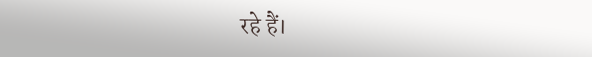रहे हैं।